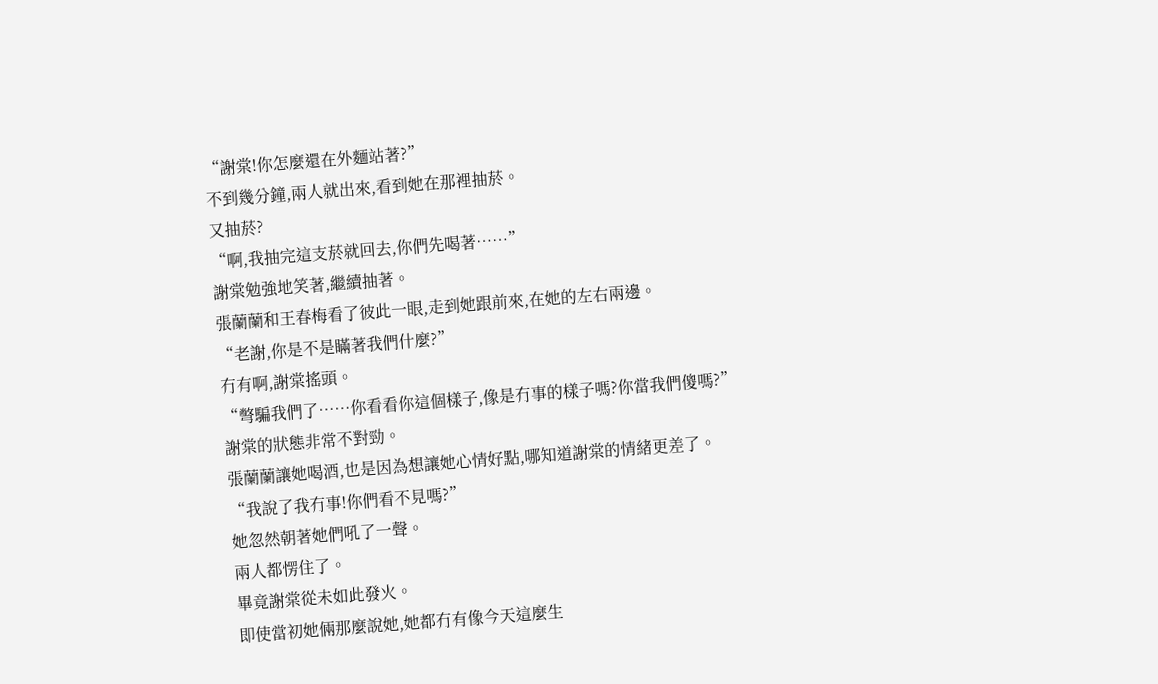“謝棠!你怎麼還在外麵站著?”
不到幾分鐘,兩人就出來,看到她在那裡抽菸。
又抽菸?
“啊,我抽完這支菸就回去,你們先喝著……”
謝棠勉強地笑著,繼續抽著。
張蘭蘭和王春梅看了彼此一眼,走到她跟前來,在她的左右兩邊。
“老謝,你是不是瞞著我們什麼?”
冇有啊,謝棠搖頭。
“彆騙我們了……你看看你這個樣子,像是冇事的樣子嗎?你當我們傻嗎?”
謝棠的狀態非常不對勁。
張蘭蘭讓她喝酒,也是因為想讓她心情好點,哪知道謝棠的情緒更差了。
“我說了我冇事!你們看不見嗎?”
她忽然朝著她們吼了一聲。
兩人都愣住了。
畢竟謝棠從未如此發火。
即使當初她倆那麼說她,她都冇有像今天這麼生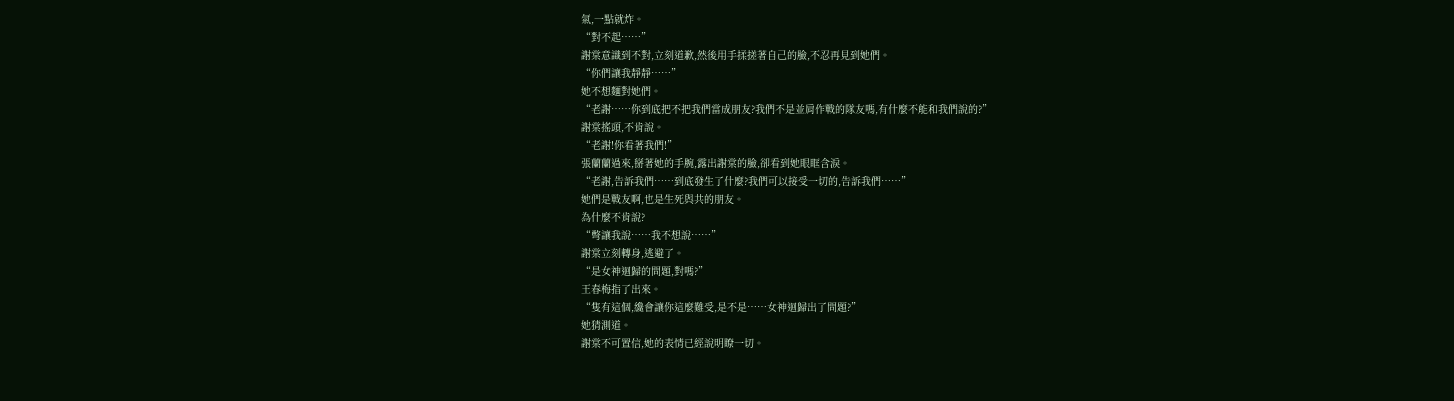氣,一點就炸。
“對不起……”
謝棠意識到不對,立刻道歉,然後用手揉搓著自己的臉,不忍再見到她們。
“你們讓我靜靜……”
她不想麵對她們。
“老謝……你到底把不把我們當成朋友?我們不是並肩作戰的隊友嗎,有什麼不能和我們說的?”
謝棠搖頭,不肯說。
“老謝!你看著我們!”
張蘭蘭過來,掰著她的手腕,露出謝棠的臉,卻看到她眼眶含淚。
“老謝,告訴我們……到底發生了什麼?我們可以接受一切的,告訴我們……”
她們是戰友啊,也是生死與共的朋友。
為什麼不肯說?
“彆讓我說……我不想說……”
謝棠立刻轉身,逃避了。
“是女神迴歸的問題,對嗎?”
王春梅指了出來。
“隻有這個,纔會讓你這麼難受,是不是……女神迴歸出了問題?”
她猜測道。
謝棠不可置信,她的表情已經說明瞭一切。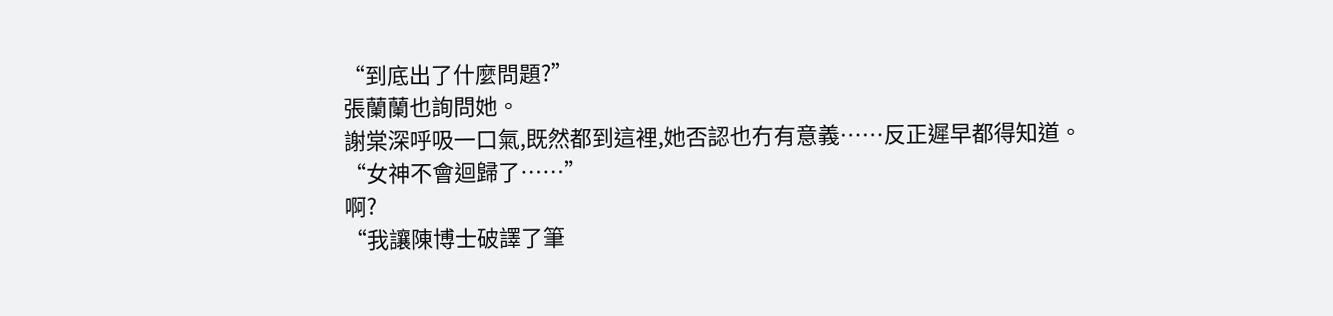“到底出了什麼問題?”
張蘭蘭也詢問她。
謝棠深呼吸一口氣,既然都到這裡,她否認也冇有意義……反正遲早都得知道。
“女神不會迴歸了……”
啊?
“我讓陳博士破譯了筆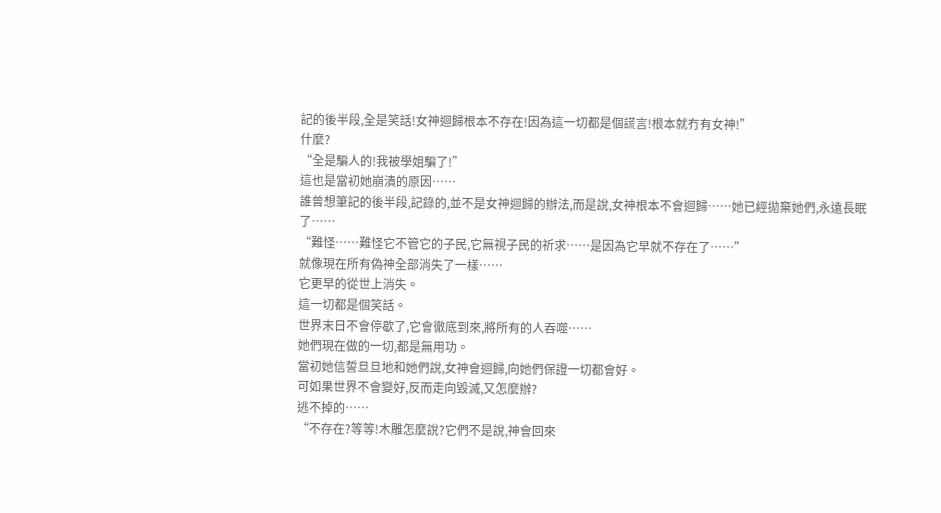記的後半段,全是笑話!女神迴歸根本不存在!因為這一切都是個謊言!根本就冇有女神!”
什麼?
“全是騙人的!我被學姐騙了!”
這也是當初她崩潰的原因……
誰曾想筆記的後半段,記錄的,並不是女神迴歸的辦法,而是說,女神根本不會迴歸……她已經拋棄她們,永遠長眠了……
“難怪……難怪它不管它的子民,它無視子民的祈求……是因為它早就不存在了……”
就像現在所有偽神全部消失了一樣……
它更早的從世上消失。
這一切都是個笑話。
世界末日不會停歇了,它會徹底到來,將所有的人吞噬……
她們現在做的一切,都是無用功。
當初她信誓旦旦地和她們說,女神會迴歸,向她們保證一切都會好。
可如果世界不會變好,反而走向毀滅,又怎麼辦?
逃不掉的……
“不存在?等等!木雕怎麼說?它們不是說,神會回來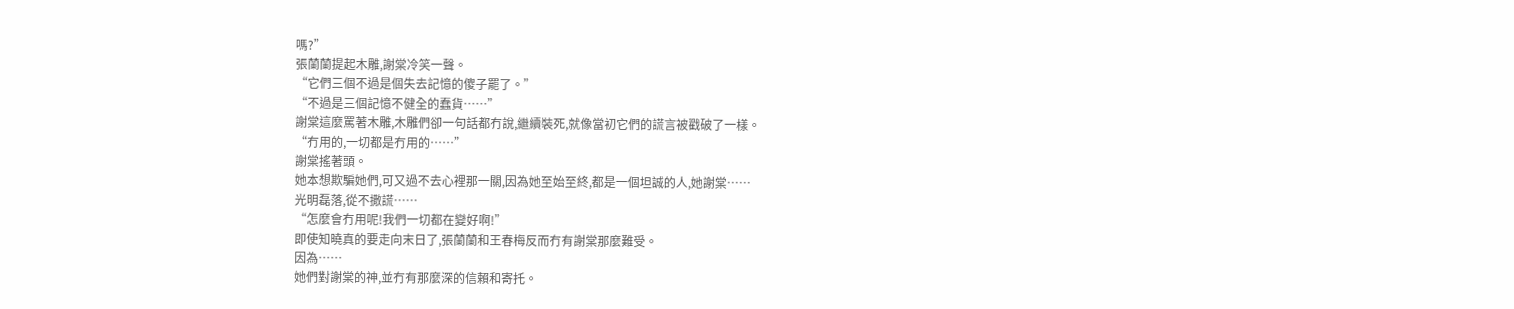嗎?”
張蘭蘭提起木雕,謝棠冷笑一聲。
“它們三個不過是個失去記憶的傻子罷了。”
“不過是三個記憶不健全的蠢貨……”
謝棠這麼罵著木雕,木雕們卻一句話都冇說,繼續裝死,就像當初它們的謊言被戳破了一樣。
“冇用的,一切都是冇用的……”
謝棠搖著頭。
她本想欺騙她們,可又過不去心裡那一關,因為她至始至終,都是一個坦誠的人,她謝棠……
光明磊落,從不撒謊……
“怎麼會冇用呢!我們一切都在變好啊!”
即使知曉真的要走向末日了,張蘭蘭和王春梅反而冇有謝棠那麼難受。
因為……
她們對謝棠的神,並冇有那麼深的信賴和寄托。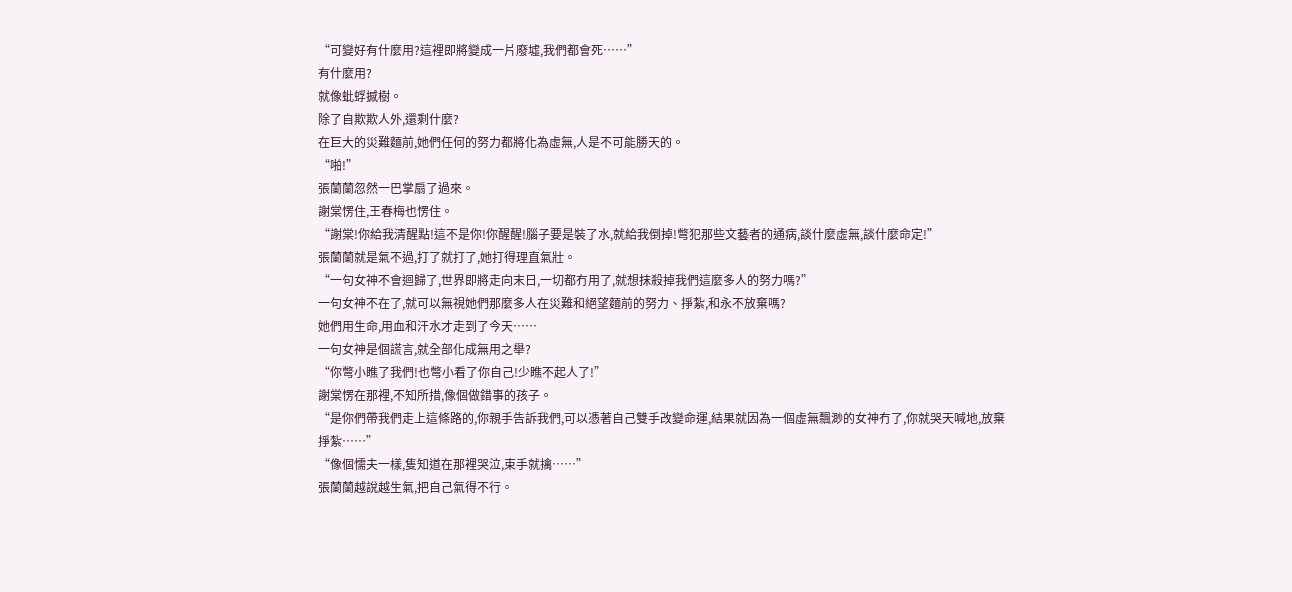“可變好有什麼用?這裡即將變成一片廢墟,我們都會死……”
有什麼用?
就像蚍蜉撼樹。
除了自欺欺人外,還剩什麼?
在巨大的災難麵前,她們任何的努力都將化為虛無,人是不可能勝天的。
“啪!”
張蘭蘭忽然一巴掌扇了過來。
謝棠愣住,王春梅也愣住。
“謝棠!你給我清醒點!這不是你!你醒醒!腦子要是裝了水,就給我倒掉!彆犯那些文藝者的通病,談什麼虛無,談什麼命定!”
張蘭蘭就是氣不過,打了就打了,她打得理直氣壯。
“一句女神不會迴歸了,世界即將走向末日,一切都冇用了,就想抹殺掉我們這麼多人的努力嗎?”
一句女神不在了,就可以無視她們那麼多人在災難和絕望麵前的努力、掙紮,和永不放棄嗎?
她們用生命,用血和汗水才走到了今天……
一句女神是個謊言,就全部化成無用之舉?
“你彆小瞧了我們!也彆小看了你自己!少瞧不起人了!”
謝棠愣在那裡,不知所措,像個做錯事的孩子。
“是你們帶我們走上這條路的,你親手告訴我們,可以憑著自己雙手改變命運,結果就因為一個虛無飄渺的女神冇了,你就哭天喊地,放棄掙紮……”
“像個懦夫一樣,隻知道在那裡哭泣,束手就擒……”
張蘭蘭越說越生氣,把自己氣得不行。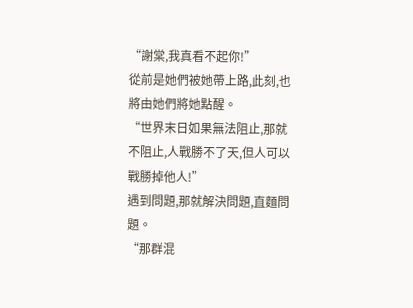“謝棠,我真看不起你!”
從前是她們被她帶上路,此刻,也將由她們將她點醒。
“世界末日如果無法阻止,那就不阻止,人戰勝不了天,但人可以戰勝掉他人!”
遇到問題,那就解決問題,直麵問題。
“那群混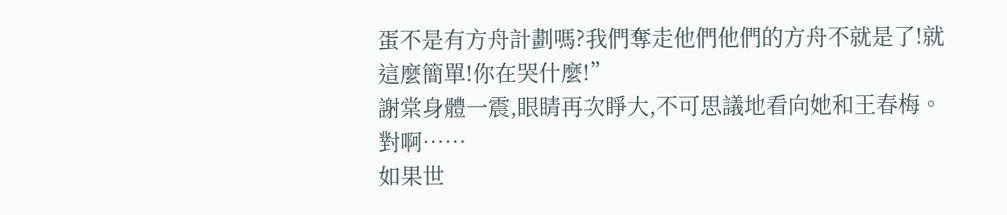蛋不是有方舟計劃嗎?我們奪走他們他們的方舟不就是了!就這麼簡單!你在哭什麼!”
謝棠身體一震,眼睛再次睜大,不可思議地看向她和王春梅。
對啊……
如果世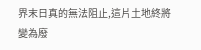界末日真的無法阻止,這片土地終將變為廢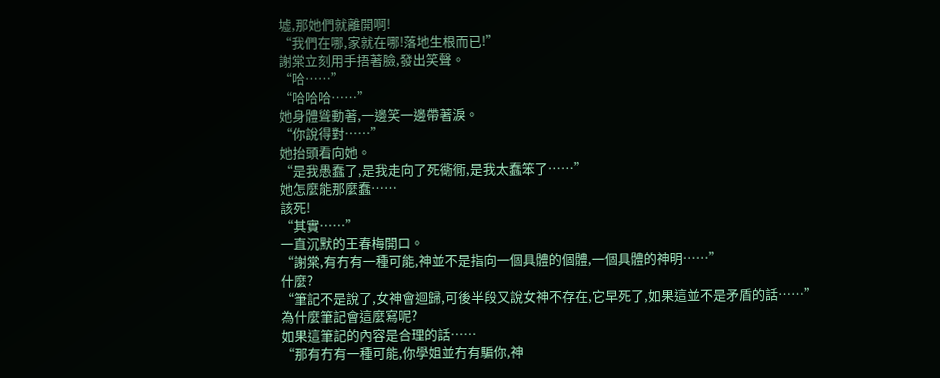墟,那她們就離開啊!
“我們在哪,家就在哪!落地生根而已!”
謝棠立刻用手捂著臉,發出笑聲。
“哈……”
“哈哈哈……”
她身體聳動著,一邊笑一邊帶著淚。
“你說得對……”
她抬頭看向她。
“是我愚蠢了,是我走向了死衚衕,是我太蠢笨了……”
她怎麼能那麼蠢……
該死!
“其實……”
一直沉默的王春梅開口。
“謝棠,有冇有一種可能,神並不是指向一個具體的個體,一個具體的神明……”
什麼?
“筆記不是說了,女神會迴歸,可後半段又說女神不存在,它早死了,如果這並不是矛盾的話……”
為什麼筆記會這麼寫呢?
如果這筆記的內容是合理的話……
“那有冇有一種可能,你學姐並冇有騙你,神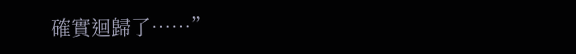確實迴歸了……”